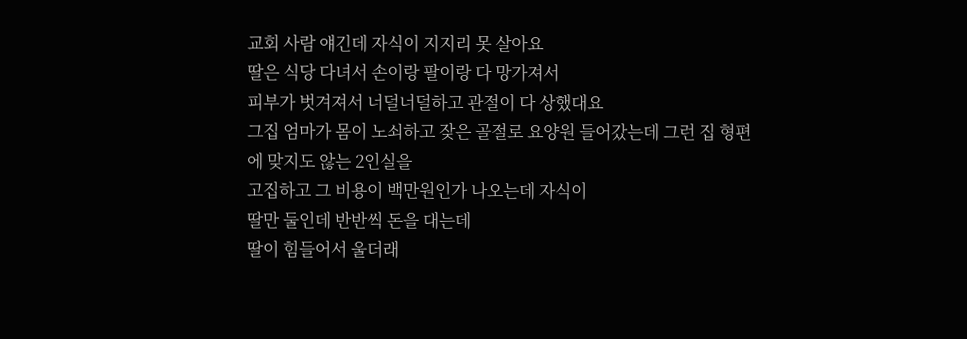교회 사람 얘긴데 자식이 지지리 못 살아요
딸은 식당 다녀서 손이랑 팔이랑 다 망가져서
피부가 벗겨져서 너덜너덜하고 관절이 다 상했대요
그집 엄마가 몸이 노쇠하고 잦은 골절로 요양원 들어갔는데 그런 집 형편에 맞지도 않는 2인실을
고집하고 그 비용이 백만원인가 나오는데 자식이
딸만 둘인데 반반씩 돈을 대는데
딸이 힘들어서 울더래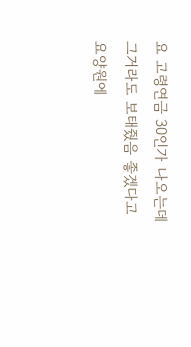요 고령연금 30인가 나오는데
그거라도 보태줬음 좋겠다고
요양원에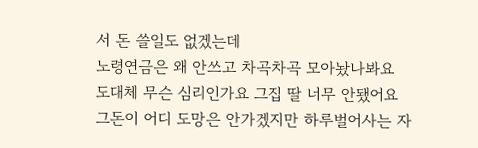서 돈 쓸일도 없겠는데
노령연금은 왜 안쓰고 차곡차곡 모아놨나봐요
도대체 무슨 심리인가요 그집 딸 너무 안됐어요
그돈이 어디 도망은 안가겠지만 하루벌어사는 자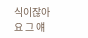식이잖아요 그 얘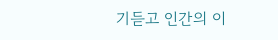기듣고 인간의 이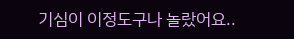기심이 이정도구나 놀랐어요..